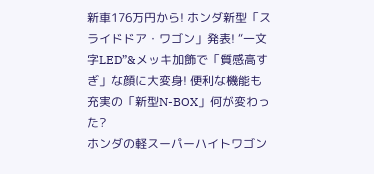新車176万円から! ホンダ新型「スライドドア・ワゴン」発表! “一文字LED”&メッキ加飾で「質感高すぎ」な顔に大変身! 便利な機能も充実の「新型N-BOX」何が変わった?
ホンダの軽スーパーハイトワゴン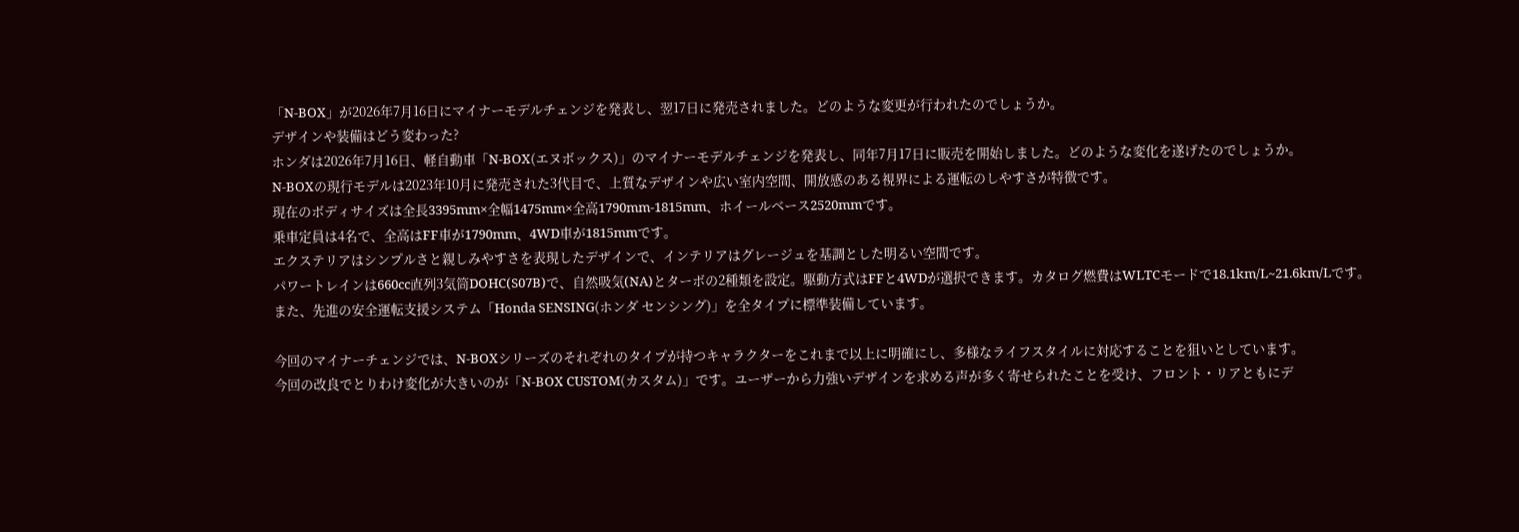「N-BOX」が2026年7月16日にマイナーモデルチェンジを発表し、翌17日に発売されました。どのような変更が行われたのでしょうか。
デザインや装備はどう変わった?
ホンダは2026年7月16日、軽自動車「N-BOX(エヌボックス)」のマイナーモデルチェンジを発表し、同年7月17日に販売を開始しました。どのような変化を遂げたのでしょうか。
N-BOXの現行モデルは2023年10月に発売された3代目で、上質なデザインや広い室内空間、開放感のある視界による運転のしやすさが特徴です。
現在のボディサイズは全長3395mm×全幅1475mm×全高1790mm-1815mm、ホイールベース2520mmです。
乗車定員は4名で、全高はFF車が1790mm、4WD車が1815mmです。
エクステリアはシンプルさと親しみやすさを表現したデザインで、インテリアはグレージュを基調とした明るい空間です。
パワートレインは660cc直列3気筒DOHC(S07B)で、自然吸気(NA)とターボの2種類を設定。駆動方式はFFと4WDが選択できます。カタログ燃費はWLTCモードで18.1km/L~21.6km/Lです。
また、先進の安全運転支援システム「Honda SENSING(ホンダ センシング)」を全タイプに標準装備しています。

今回のマイナーチェンジでは、N-BOXシリーズのそれぞれのタイプが持つキャラクターをこれまで以上に明確にし、多様なライフスタイルに対応することを狙いとしています。
今回の改良でとりわけ変化が大きいのが「N-BOX CUSTOM(カスタム)」です。ユーザーから力強いデザインを求める声が多く寄せられたことを受け、フロント・リアともにデ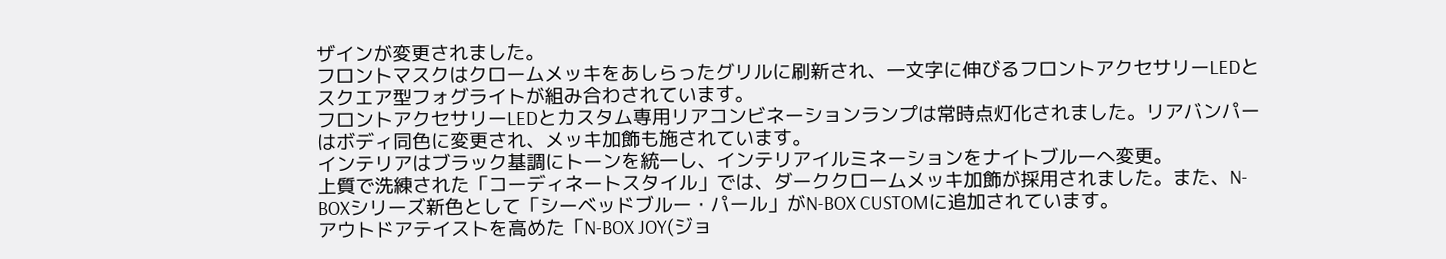ザインが変更されました。
フロントマスクはクロームメッキをあしらったグリルに刷新され、一文字に伸びるフロントアクセサリーLEDとスクエア型フォグライトが組み合わされています。
フロントアクセサリーLEDとカスタム専用リアコンビネーションランプは常時点灯化されました。リアバンパーはボディ同色に変更され、メッキ加飾も施されています。
インテリアはブラック基調にトーンを統一し、インテリアイルミネーションをナイトブルーへ変更。
上質で洗練された「コーディネートスタイル」では、ダーククロームメッキ加飾が採用されました。また、N-BOXシリーズ新色として「シーベッドブルー・パール」がN-BOX CUSTOMに追加されています。
アウトドアテイストを高めた「N-BOX JOY(ジョ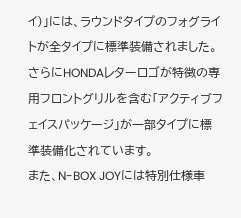イ)」には、ラウンドタイプのフォグライトが全タイプに標準装備されました。さらにHONDAレターロゴが特徴の専用フロントグリルを含む「アクティブフェイスパッケージ」が一部タイプに標準装備化されています。
また、N-BOX JOYには特別仕様車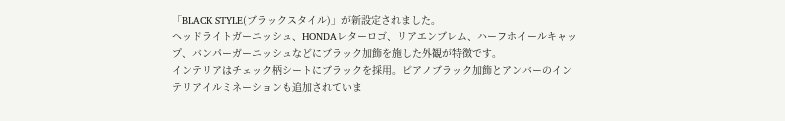「BLACK STYLE(ブラックスタイル)」が新設定されました。
ヘッドライトガーニッシュ、HONDAレターロゴ、リアエンブレム、ハーフホイールキャップ、バンパーガーニッシュなどにブラック加飾を施した外観が特徴です。
インテリアはチェック柄シートにブラックを採用。ピアノブラック加飾とアンバーのインテリアイルミネーションも追加されていま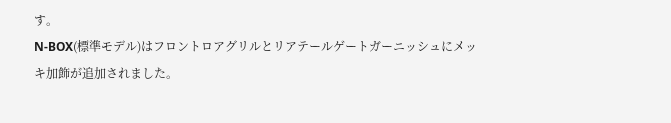す。
N-BOX(標準モデル)はフロントロアグリルとリアテールゲートガーニッシュにメッキ加飾が追加されました。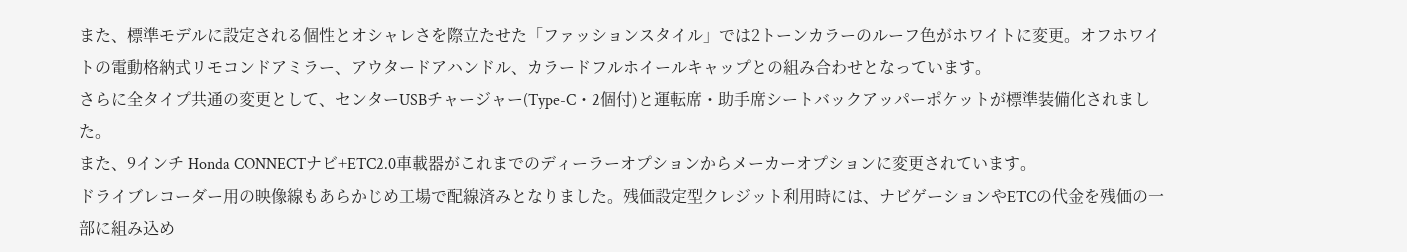また、標準モデルに設定される個性とオシャレさを際立たせた「ファッションスタイル」では2トーンカラーのルーフ色がホワイトに変更。オフホワイトの電動格納式リモコンドアミラー、アウタードアハンドル、カラードフルホイールキャップとの組み合わせとなっています。
さらに全タイプ共通の変更として、センターUSBチャージャー(Type-C・2個付)と運転席・助手席シートバックアッパーポケットが標準装備化されました。
また、9インチ Honda CONNECTナビ+ETC2.0車載器がこれまでのディーラーオプションからメーカーオプションに変更されています。
ドライブレコーダー用の映像線もあらかじめ工場で配線済みとなりました。残価設定型クレジット利用時には、ナビゲーションやETCの代金を残価の一部に組み込め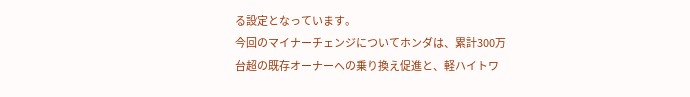る設定となっています。
今回のマイナーチェンジについてホンダは、累計300万台超の既存オーナーへの乗り換え促進と、軽ハイトワ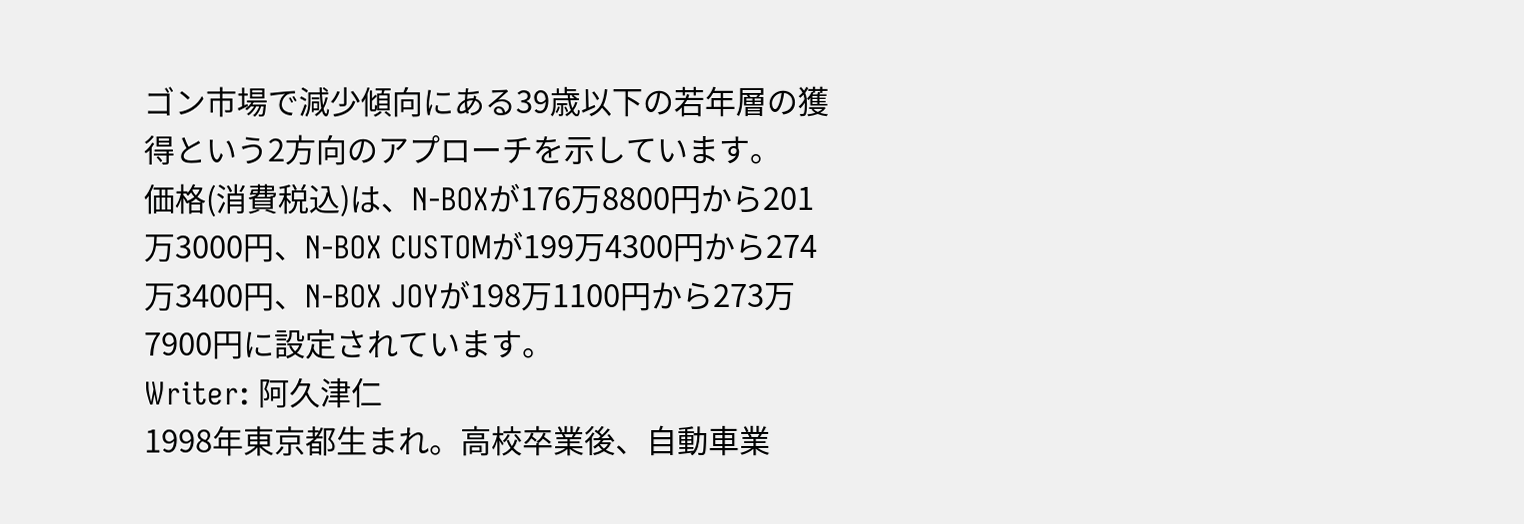ゴン市場で減少傾向にある39歳以下の若年層の獲得という2方向のアプローチを示しています。
価格(消費税込)は、N-BOXが176万8800円から201万3000円、N-BOX CUSTOMが199万4300円から274万3400円、N-BOX JOYが198万1100円から273万7900円に設定されています。
Writer: 阿久津仁
1998年東京都生まれ。高校卒業後、自動車業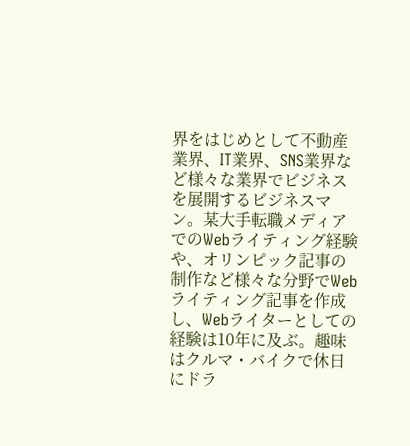界をはじめとして不動産業界、IT業界、SNS業界など様々な業界でビジネスを展開するビジネスマン。某大手転職メディアでのWebライティング経験や、オリンピック記事の制作など様々な分野でWebライティング記事を作成し、Webライターとしての経験は10年に及ぶ。趣味はクルマ・バイクで休日にドラ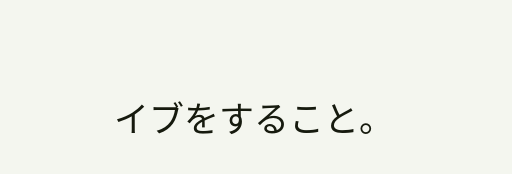イブをすること。